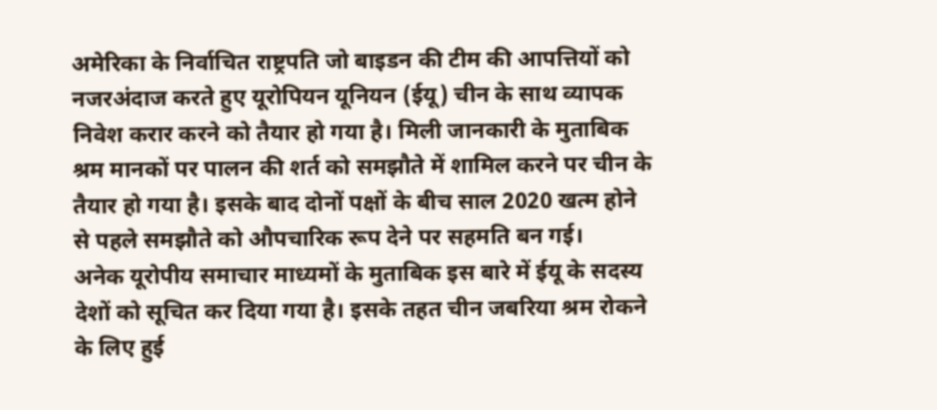अमेरिका के निर्वाचित राष्ट्रपति जो बाइडन की टीम की आपत्तियों को नजरअंदाज करते हुए यूरोपियन यूनियन (ईयू) चीन के साथ व्यापक निवेश करार करने को तैयार हो गया है। मिली जानकारी के मुताबिक श्रम मानकों पर पालन की शर्त को समझौते में शामिल करने पर चीन के तैयार हो गया है। इसके बाद दोनों पक्षों के बीच साल 2020 खत्म होने से पहले समझौते को औपचारिक रूप देने पर सहमति बन गई।
अनेक यूरोपीय समाचार माध्यमों के मुताबिक इस बारे में ईयू के सदस्य देशों को सूचित कर दिया गया है। इसके तहत चीन जबरिया श्रम रोकने के लिए हुई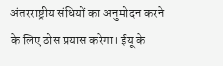अंतरराष्ट्रीय संधियों का अनुमोदन करने के लिए ठोस प्रयास करेगा। ईयू के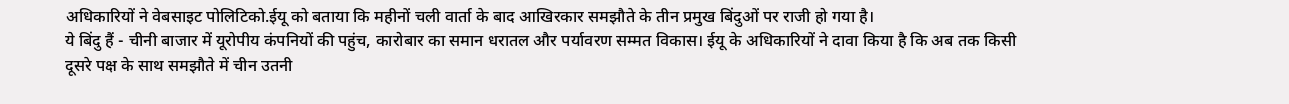अधिकारियों ने वेबसाइट पोलिटिको.ईयू को बताया कि महीनों चली वार्ता के बाद आखिरकार समझौते के तीन प्रमुख बिंदुओं पर राजी हो गया है।
ये बिंदु हैं - चीनी बाजार में यूरोपीय कंपनियों की पहुंच, कारोबार का समान धरातल और पर्यावरण सम्मत विकास। ईयू के अधिकारियों ने दावा किया है कि अब तक किसी दूसरे पक्ष के साथ समझौते में चीन उतनी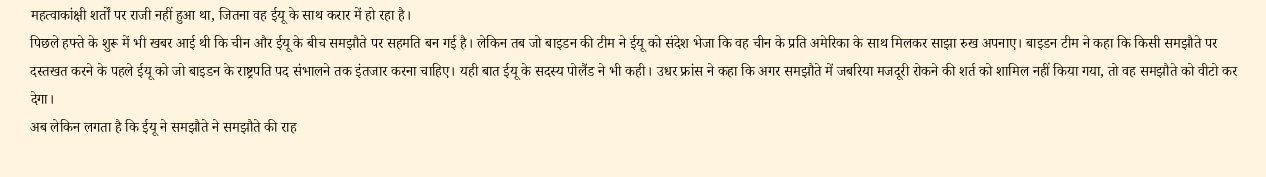महत्वाकांक्षी शर्तों पर राजी नहीं हुआ था, जितना वह ईयू के साथ करार में हो रहा है।
पिछले हफ्ते के शुरू में भी खबर आई थी कि चीन और ईयू के बीच समझौते पर सहमति बन गई है। लेकिन तब जो बाइडन की टीम ने ईयू को संदेश भेजा कि वह चीन के प्रति अमेरिका के साथ मिलकर साझा रुख अपनाए। बाइडन टीम ने कहा कि किसी समझौते पर दस्तखत करने के पहले ईयू को जो बाइडन के राष्ट्रपति पद संभालने तक इंतजार करना चाहिए। यही बात ईयू के सदस्य पोलैंड ने भी कही। उधर फ्रांस ने कहा कि अगर समझौते में जबरिया मजदूरी रोकने की शर्त को शामिल नहीं किया गया, तो वह समझौते को वीटो कर देगा।
अब लेकिन लगता है कि ईयू ने समझौते ने समझौते की राह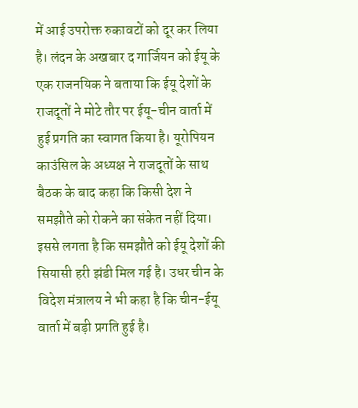में आई उपरोक्त रुकावटों को दूर कर लिया है। लंदन के अखबार द गार्जियन को ईयू के एक राजनयिक ने बताया कि ईयू देशों के राजदूतों ने मोटे तौर पर ईयू-चीन वार्ता में हुई प्रगति का स्वागत किया है। यूरोपियन काउंसिल के अध्यक्ष ने राजदूतों के साथ बैठक के बाद कहा कि किसी देश ने समझौते को रोकने का संकेत नहीं दिया। इससे लगता है कि समझौते को ईयू देशों की सियासी हरी झंडी मिल गई है। उधर चीन के विदेश मंत्रालय ने भी कहा है कि चीन-ईयू वार्ता में बड़ी प्रगति हुई है।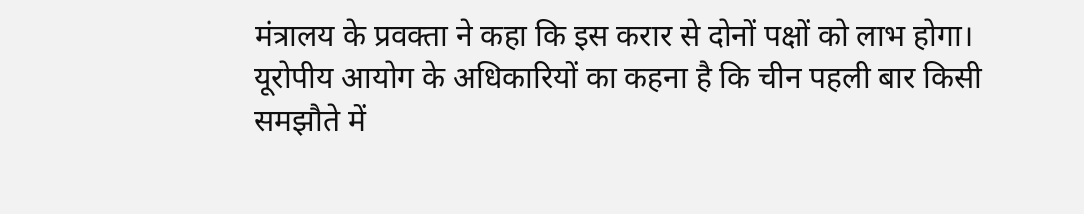मंत्रालय के प्रवक्ता ने कहा कि इस करार से दोनों पक्षों को लाभ होगा।
यूरोपीय आयोग के अधिकारियों का कहना है कि चीन पहली बार किसी समझौते में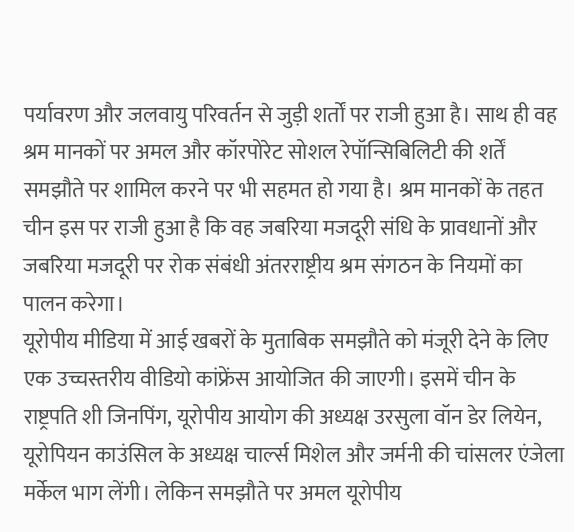पर्यावरण और जलवायु परिवर्तन से जुड़ी शर्तों पर राजी हुआ है। साथ ही वह श्रम मानकों पर अमल और कॉरपोरेट सोशल रेपॉन्सिबिलिटी की शर्तें समझौते पर शामिल करने पर भी सहमत हो गया है। श्रम मानकों के तहत चीन इस पर राजी हुआ है कि वह जबरिया मजदूरी संधि के प्रावधानों और जबरिया मजदूरी पर रोक संबंधी अंतरराष्ट्रीय श्रम संगठन के नियमों का पालन करेगा।
यूरोपीय मीडिया में आई खबरों के मुताबिक समझौते को मंजूरी देने के लिए एक उच्चस्तरीय वीडियो कांफ्रेंस आयोजित की जाएगी। इसमें चीन के राष्ट्रपति शी जिनपिंग, यूरोपीय आयोग की अध्यक्ष उरसुला वॉन डेर लियेन, यूरोपियन काउंसिल के अध्यक्ष चार्ल्स मिशेल और जर्मनी की चांसलर एंजेला मर्केल भाग लेंगी। लेकिन समझौते पर अमल यूरोपीय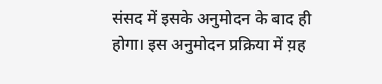संसद में इसके अनुमोदन के बाद ही होगा। इस अनुमोदन प्रक्रिया में य़ह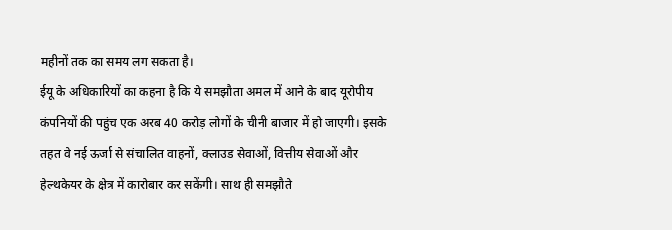महीनों तक का समय लग सकता है।
ईयू के अधिकारियों का कहना है कि ये समझौता अमल में आने के बाद यूरोपीय कंपनियों की पहुंच एक अरब 40 करोड़ लोगों के चीनी बाजार में हो जाएगी। इसके तहत वे नई ऊर्जा से संचालित वाहनों, क्लाउड सेवाओं, वित्तीय सेवाओं और हेल्थकेयर के क्षेत्र में कारोबार कर सकेंगी। साथ ही समझौते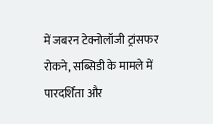में जबरन टेक्नोलॉजी ट्रांसफर रोकने, सब्सिडी के मामले में पारदर्शिता और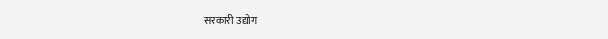सरकारी उद्योग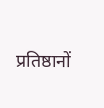प्रतिष्ठानों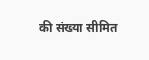की संख्या सीमित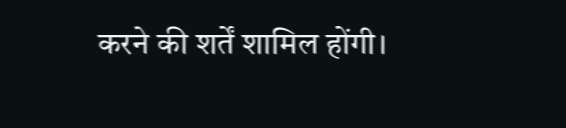करने की शर्तें शामिल होंगी।